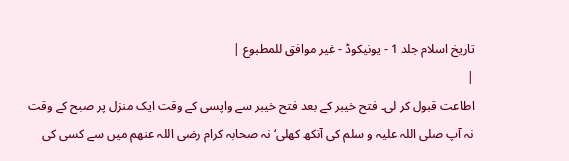تاریخ اسلام جلد 1 - یونیکوڈ - غیر موافق للمطبوع |
|
اطاعت قبول کر لی۔ فتح خیبر کے بعد فتح خیبر سے واپسی کے وقت ایک منزل پر صبح کے وقت نہ آپ صلی اللہ علیہ و سلم کی آنکھ کھلی‘ نہ صحابہ کرام رضی اللہ عنھم میں سے کسی کی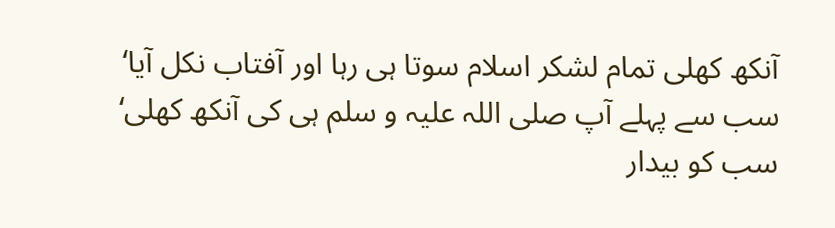آنکھ کھلی تمام لشکر اسلام سوتا ہی رہا اور آفتاب نکل آیا‘ سب سے پہلے آپ صلی اللہ علیہ و سلم ہی کی آنکھ کھلی‘ سب کو بیدار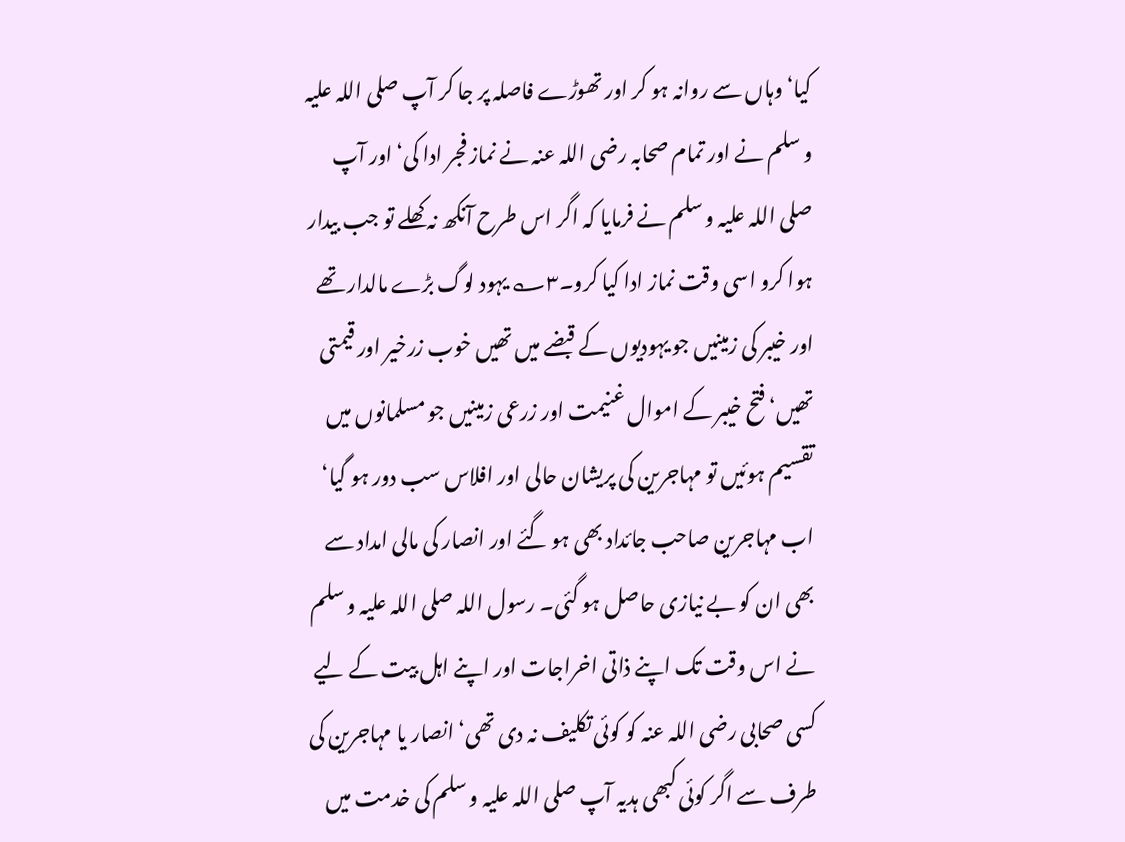کیا‘ وہاں سے روانہ ہو کر اور تھوڑے فاصلہ پر جا کر آپ صلی اللہ علیہ و سلم نے اور تمام صحابہ رضی اللہ عنہ نے نماز فجر ادا کی‘ اور آپ صلی اللہ علیہ و سلم نے فرمایا کہ اگر اس طرح آنکھ نہ کھلے تو جب بیدار ہوا کرو اسی وقت نماز ادا کیا کرو۔۳؎ یہود لوگ بڑے مالدار تھے اور خیبر کی زمینیں جو یہودیوں کے قبضے میں تھیں خوب زرخیر اور قیمتی تھیں‘ فتح خیبر کے اموال غنیمت اور زرعی زمینیں جو مسلمانوں میں تقسیم ہوئیں تو مہاجرین کی پریشان حالی اور افلاس سب دور ہو گیا‘ اب مہاجرین صاحب جائداد بھی ہو گئے اور انصار کی مالی امداد سے بھی ان کو بے نیازی حاصل ہو گئی۔ رسول اللہ صلی اللہ علیہ و سلم نے اس وقت تک اپنے ذاتی اخراجات اور اپنے اہل بیت کے لیے کسی صحابی رضی اللہ عنہ کو کوئی تکلیف نہ دی تھی‘ انصار یا مہاجرین کی طرف سے اگر کوئی کبھی ہدیہ آپ صلی اللہ علیہ و سلم کی خدمت میں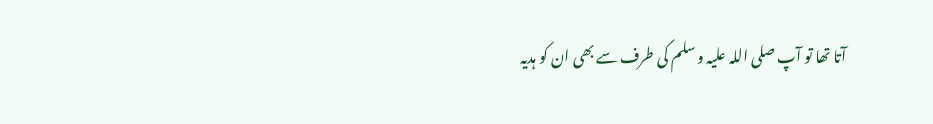آتا تھا تو آپ صلی اللہ علیہ و سلم کی طرف سے بھی ان کو ہدیہ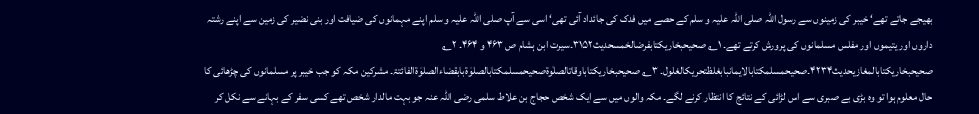بھیجے جاتے تھے‘ خیبر کی زمینوں سے رسول اللہ صلی اللہ علیہ و سلم کے حصے میں فدک کی جائداد آئی تھی‘ اسی سے آپ صلی اللہ علیہ و سلم اپنے مہمانوں کی ضیافت اور بنی نضیر کی زمین سے اپنے رشتہ داروں اور یتیموں اور مفلس مسلمانوں کی پرورش کرتے تھے۔ ۱؎ صحیحبخاریکتابفرضالخمسحدیث۳۱۵۲۔سیرت ابن ہشام ص ۴۶۳ و ۴۶۴۔ ۲؎ صحیحبخاریکتابالمغازیحدیث۴۲۳۴۔صحیحمسلمکتابالایمانبابغلظتحریکالغلول۔ ۳؎ صحیحبخاریکتاباوقاتالصلٰوۃصحیحمسلمکتابالصلوٰۃبابقضاءالصلوٰۃالفائتۃ۔ مشرکین مکہ کو جب خیبر پر مسلمانوں کی چڑھائی کا حال معلوم ہوا تو وہ بڑی بے صبری سے اس لڑائی کے نتائج کا انتظار کرنے لگے۔ مکہ والوں میں سے ایک شخص حجاج بن علاط سلمی رضی اللہ عنہ جو بہت مالدار شخص تھے کسی سفر کے بہانے سے نکل کر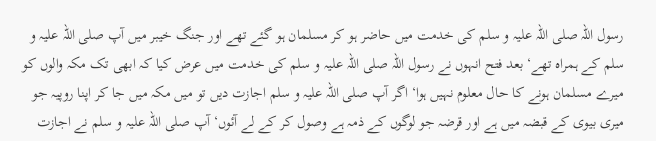رسول اللہ صلی اللہ علیہ و سلم کی خدمت میں حاضر ہو کر مسلمان ہو گئے تھے اور جنگ خیبر میں آپ صلی اللہ علیہ و سلم کے ہمراہ تھے‘ بعد فتح انہوں نے رسول اللہ صلی اللہ علیہ و سلم کی خدمت میں عرض کیا کہ ابھی تک مکہ والوں کو میرے مسلمان ہونے کا حال معلوم نہیں ہوا‘ اگر آپ صلی اللہ علیہ و سلم اجازت دیں تو میں مکہ میں جا کر اپنا روپیہ جو میری بیوی کے قبضہ میں ہے اور قرضہ جو لوگوں کے ذمہ ہے وصول کر کے لے آئوں‘ آپ صلی اللہ علیہ و سلم نے اجازت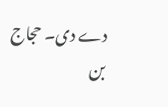دے دی۔ حجاج بن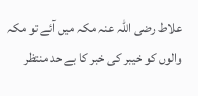علاط رضی اللہ عنہ مکہ میں آئے تو مکہ والوں کو خیبر کی خبر کا بے حد منتظر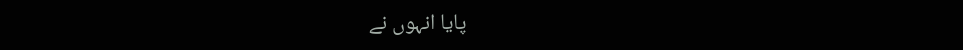پایا انہوں نے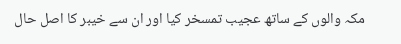مکہ والوں کے ساتھ عجیب تمسخر کیا اور ان سے خیبر کا اصل حال